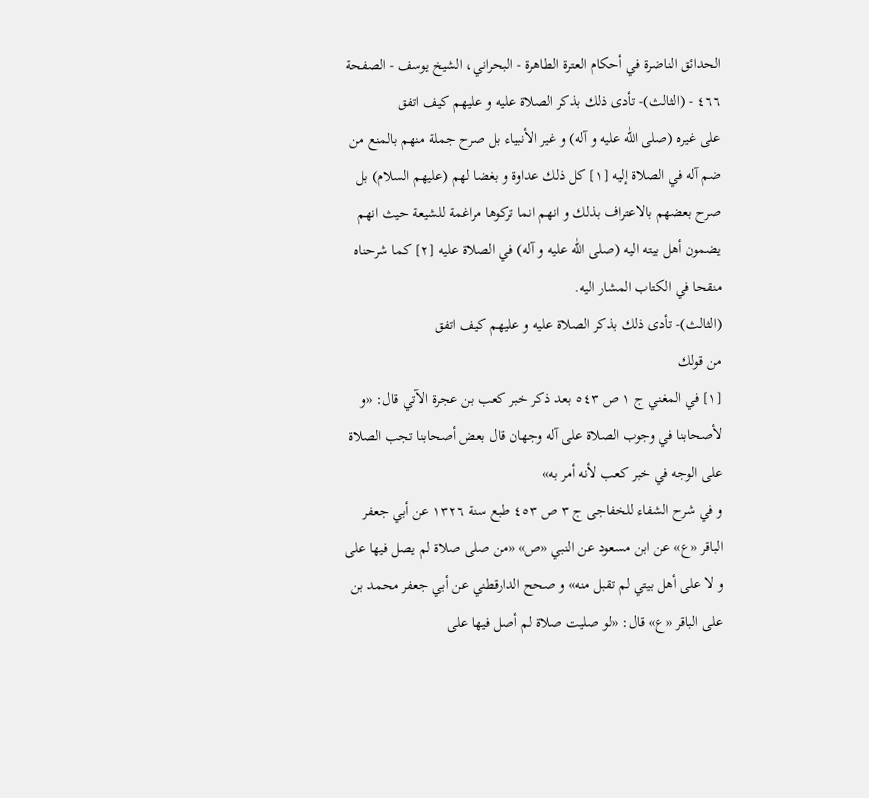الحدائق الناضرة في أحكام العترة الطاهرة - البحراني، الشيخ يوسف - الصفحة ٤٦٦ - (الثالث)- تأدى ذلك بذكر الصلاة عليه و عليهم كيف اتفق
على غيره (صلى اللّٰه عليه و آله) و غير الأنبياء بل صرح جملة منهم بالمنع من ضم آله في الصلاة إليه [١] كل ذلك عداوة و بغضا لهم (عليهم السلام) بل صرح بعضهم بالاعتراف بذلك و انهم انما تركوها مراغمة للشيعة حيث انهم يضمون أهل بيته اليه (صلى اللّٰه عليه و آله) في الصلاة عليه [٢] كما شرحناه منقحا في الكتاب المشار اليه.
(الثالث)- تأدى ذلك بذكر الصلاة عليه و عليهم كيف اتفق
من قولك
[١] في المغني ج ١ ص ٥٤٣ بعد ذكر خبر كعب بن عجرة الآتي قال: «و لأصحابنا في وجوب الصلاة على آله وجهان قال بعض أصحابنا تجب الصلاة على الوجه في خبر كعب لأنه أمر به»
و في شرح الشفاء للخفاجى ج ٣ ص ٤٥٣ طبع سنة ١٣٢٦ عن أبي جعفر الباقر «ع» عن ابن مسعود عن النبي «ص» «من صلى صلاة لم يصل فيها على و لا على أهل بيتي لم تقبل منه» و صحح الدارقطني عن أبي جعفر محمد بن على الباقر «ع» قال: «لو صليت صلاة لم أصل فيها على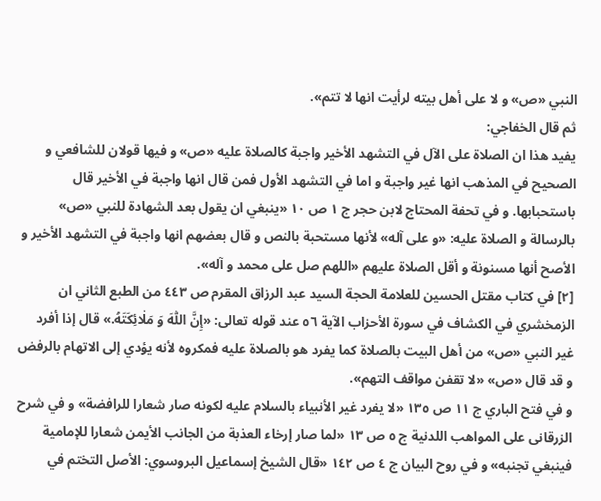النبي «ص» و لا على أهل بيته لرأيت انها لا تتم».
ثم قال الخفاجي:
يفيد هذا ان الصلاة على الآل في التشهد الأخير واجبة كالصلاة عليه «ص» و فيها قولان للشافعي و الصحيح في المذهب انها غير واجبة و اما في التشهد الأول فمن قال انها واجبة في الأخير قال باستحبابها. و في تحفة المحتاج لابن حجر ج ١ ص ١٠ «ينبغي ان يقول بعد الشهادة للنبي «ص» بالرسالة و الصلاة عليه: «و على آله» لأنها مستحبة بالنص و قال بعضهم انها واجبة في التشهد الأخير و الأصح أنها مسنونة و أقل الصلاة عليهم «اللهم صل على محمد و آله».
[٢] في كتاب مقتل الحسين للعلامة الحجة السيد عبد الرزاق المقرم ص ٤٤٣ من الطبع الثاني ان الزمخشري في الكشاف في سورة الأحزاب الآية ٥٦ عند قوله تعالى: «إِنَّ اللّٰهَ وَ مَلٰائِكَتَهُ.» قال إذا أفرد غير النبي «ص» من أهل البيت بالصلاة كما يفرد هو بالصلاة عليه فمكروه لأنه يؤدي إلى الاتهام بالرفض
و قد قال «ص» «لا تقفن مواقف التهم».
و في فتح الباري ج ١١ ص ١٣٥ «لا يفرد غير الأنبياء بالسلام عليه لكونه صار شعارا للرافضة» و في شرح الزرقانى على المواهب اللدنية ج ٥ ص ١٣ «لما صار إرخاء العذبة من الجانب الأيمن شعارا للإمامية فينبغي تجنبه» و في روح البيان ج ٤ ص ١٤٢ «قال الشيخ إسماعيل البروسوي: الأصل التختم في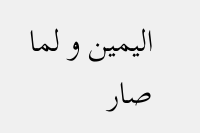اليمين و لما صار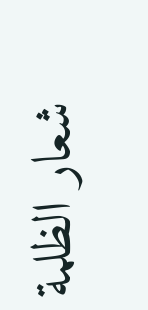شعار الظلمة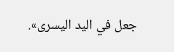جعل في اليد اليسرى».